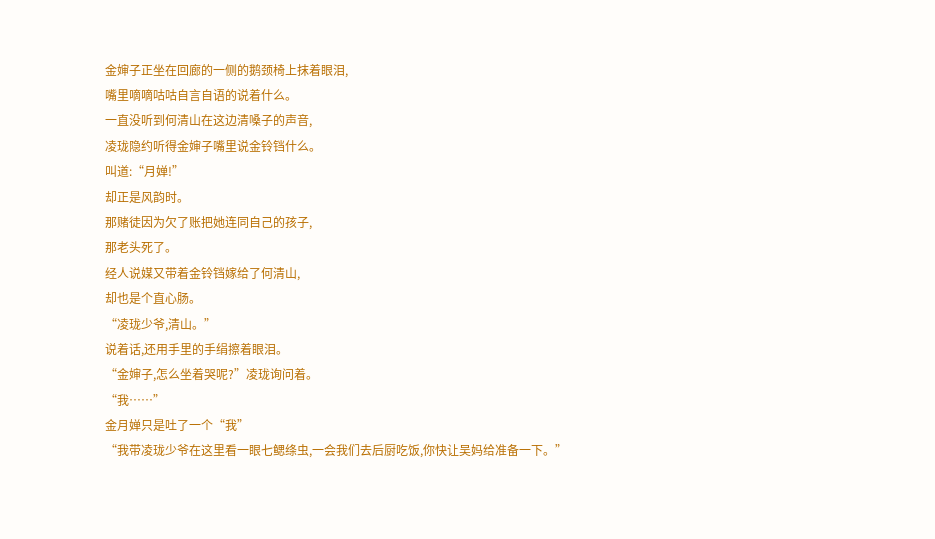金婶子正坐在回廊的一侧的鹅颈椅上抹着眼泪,
嘴里嘀嘀咕咕自言自语的说着什么。
一直没听到何清山在这边清嗓子的声音,
凌珑隐约听得金婶子嘴里说金铃铛什么。
叫道:“月婵!”
却正是风韵时。
那赌徒因为欠了账把她连同自己的孩子,
那老头死了。
经人说媒又带着金铃铛嫁给了何清山,
却也是个直心肠。
“凌珑少爷,清山。”
说着话,还用手里的手绢擦着眼泪。
“金婶子,怎么坐着哭呢?”凌珑询问着。
“我……”
金月婵只是吐了一个“我”
“我带凌珑少爷在这里看一眼七鳃绦虫,一会我们去后厨吃饭,你快让吴妈给准备一下。”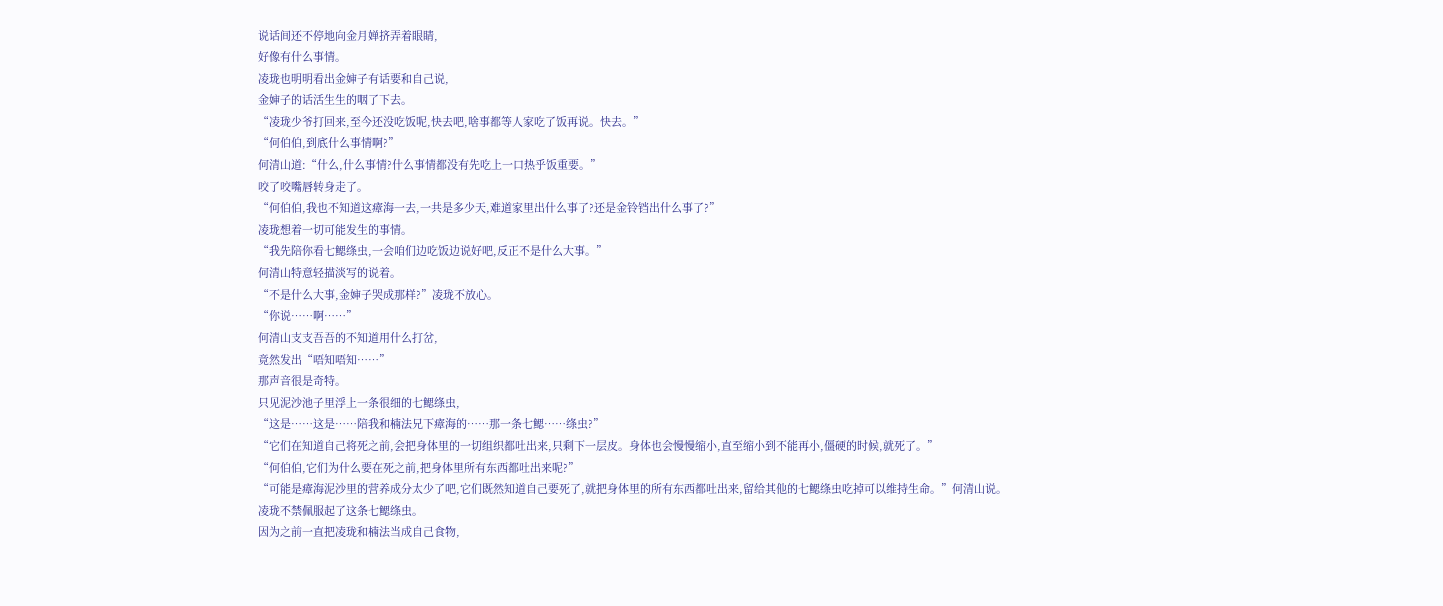说话间还不停地向金月婵挤弄着眼睛,
好像有什么事情。
凌珑也明明看出金婶子有话要和自己说,
金婶子的话活生生的咽了下去。
“凌珑少爷打回来,至今还没吃饭呢,快去吧,啥事都等人家吃了饭再说。快去。”
“何伯伯,到底什么事情啊?”
何清山道:“什么,什么事情?什么事情都没有先吃上一口热乎饭重要。”
咬了咬嘴唇转身走了。
“何伯伯,我也不知道这瘴海一去,一共是多少天,难道家里出什么事了?还是金铃铛出什么事了?”
凌珑想着一切可能发生的事情。
“我先陪你看七鳃绦虫,一会咱们边吃饭边说好吧,反正不是什么大事。”
何清山特意轻描淡写的说着。
“不是什么大事,金婶子哭成那样?”凌珑不放心。
“你说……啊……”
何清山支支吾吾的不知道用什么打岔,
竟然发出“唔知唔知……”
那声音很是奇特。
只见泥沙池子里浮上一条很细的七鳃绦虫,
“这是……这是……陪我和楠法兄下瘴海的……那一条七鳃……绦虫?”
“它们在知道自己将死之前,会把身体里的一切组织都吐出来,只剩下一层皮。身体也会慢慢缩小,直至缩小到不能再小,僵硬的时候,就死了。”
“何伯伯,它们为什么要在死之前,把身体里所有东西都吐出来呢?”
“可能是瘴海泥沙里的营养成分太少了吧,它们既然知道自己要死了,就把身体里的所有东西都吐出来,留给其他的七鳃绦虫吃掉可以维持生命。”何清山说。
凌珑不禁佩服起了这条七鳃绦虫。
因为之前一直把凌珑和楠法当成自己食物,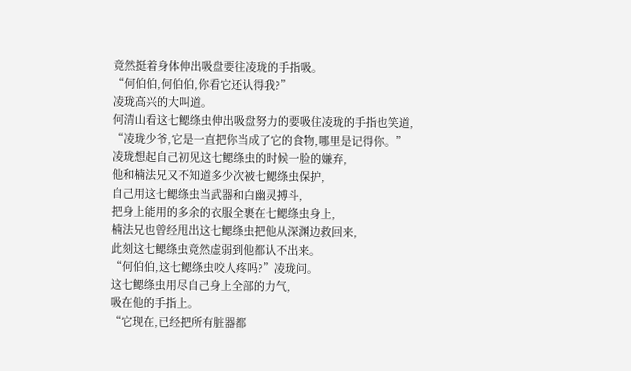竟然挺着身体伸出吸盘要往凌珑的手指吸。
“何伯伯,何伯伯,你看它还认得我?”
凌珑高兴的大叫道。
何清山看这七鳃绦虫伸出吸盘努力的要吸住凌珑的手指也笑道,
“凌珑少爷,它是一直把你当成了它的食物,哪里是记得你。”
凌珑想起自己初见这七鳃绦虫的时候一脸的嫌弃,
他和楠法兄又不知道多少次被七鳃绦虫保护,
自己用这七鳃绦虫当武器和白幽灵搏斗,
把身上能用的多余的衣服全裹在七鳃绦虫身上,
楠法兄也曾经甩出这七鳃绦虫把他从深渊边救回来,
此刻这七鳃绦虫竟然虚弱到他都认不出来。
“何伯伯,这七鳃绦虫咬人疼吗?”凌珑问。
这七鳃绦虫用尽自己身上全部的力气,
吸在他的手指上。
“它现在,已经把所有脏器都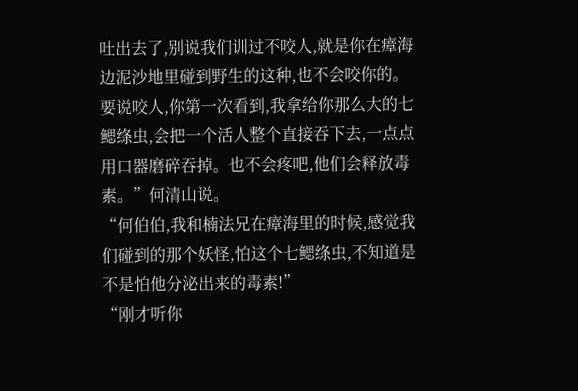吐出去了,别说我们训过不咬人,就是你在瘴海边泥沙地里碰到野生的这种,也不会咬你的。要说咬人,你第一次看到,我拿给你那么大的七鳃绦虫,会把一个活人整个直接吞下去,一点点用口器磨碎吞掉。也不会疼吧,他们会释放毒素。”何清山说。
“何伯伯,我和楠法兄在瘴海里的时候,感觉我们碰到的那个妖怪,怕这个七鳃绦虫,不知道是不是怕他分泌出来的毒素!”
“刚才听你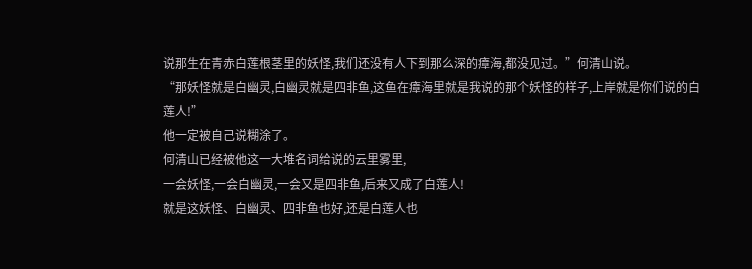说那生在青赤白莲根茎里的妖怪,我们还没有人下到那么深的瘴海,都没见过。”何清山说。
“那妖怪就是白幽灵,白幽灵就是四非鱼,这鱼在瘴海里就是我说的那个妖怪的样子,上岸就是你们说的白莲人!”
他一定被自己说糊涂了。
何清山已经被他这一大堆名词给说的云里雾里,
一会妖怪,一会白幽灵,一会又是四非鱼,后来又成了白莲人!
就是这妖怪、白幽灵、四非鱼也好,还是白莲人也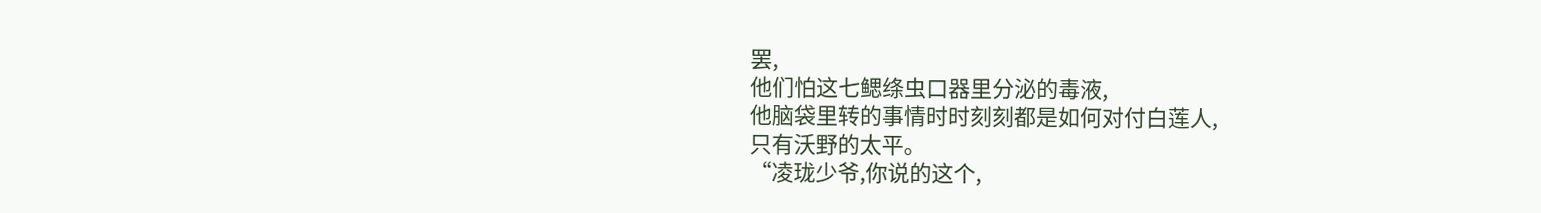罢,
他们怕这七鳃绦虫口器里分泌的毒液,
他脑袋里转的事情时时刻刻都是如何对付白莲人,
只有沃野的太平。
“凌珑少爷,你说的这个,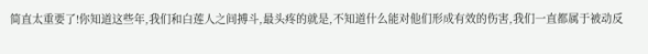简直太重要了!你知道这些年,我们和白莲人之间搏斗,最头疼的就是,不知道什么能对他们形成有效的伤害,我们一直都属于被动反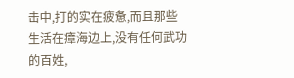击中,打的实在疲惫,而且那些生活在瘴海边上,没有任何武功的百姓,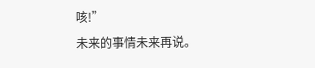咳!”
未来的事情未来再说。